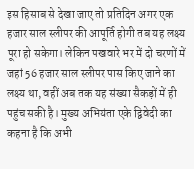इस हिसाब से देखा जाए तो प्रतिदिन अगर एक हजार साल स्लीपर की आपूर्ति होगी तब यह लक्ष्य पूरा हो सकेगा। लेकिन पखवारे भर में दो चरणों में जहां 56 हजार साल स्लीपर पास किए जाने का लक्ष्य था, वहीं अब तक यह संख्या सैकड़ों में ही पहुंच सकी है। मुख्य अभियंता एके द्विवेदी का कहना है कि अभी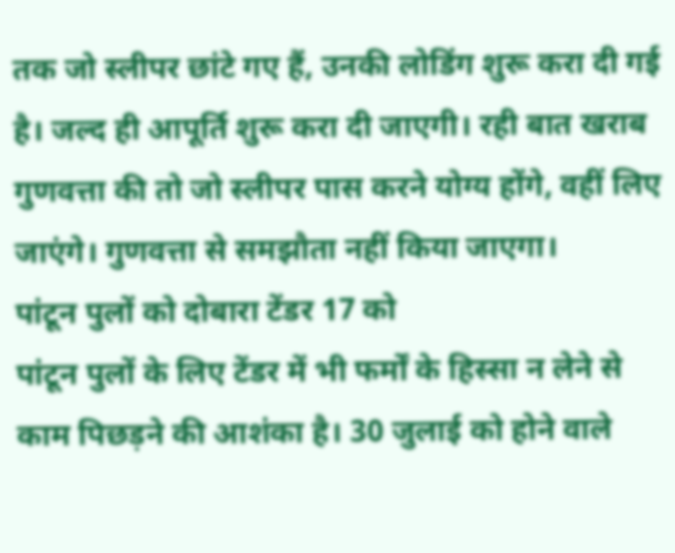तक जो स्लीपर छांटे गए हैं, उनकी लोडिंग शुरू करा दी गई है। जल्द ही आपूर्ति शुरू करा दी जाएगी। रही बात खराब गुणवत्ता की तो जो स्लीपर पास करने योग्य होंगे, वहीं लिए जाएंगे। गुणवत्ता से समझौता नहीं किया जाएगा।
पांटून पुलों को दोबारा टेंडर 17 को
पांटून पुलों के लिए टेंडर में भी फर्मों के हिस्सा न लेने से काम पिछड़ने की आशंका है। 30 जुलाई को होने वाले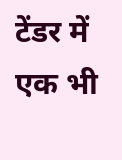टेंडर में एक भी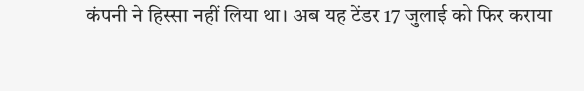कंपनी ने हिस्सा नहीं लिया था। अब यह टेंडर 17 जुलाई को फिर कराया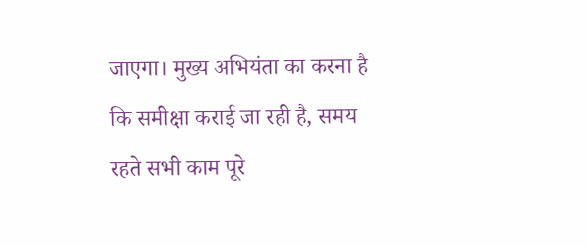जाएगा। मुख्य अभियंता का करना है कि समीक्षा कराई जा रही है, समय रहते सभी काम पूरे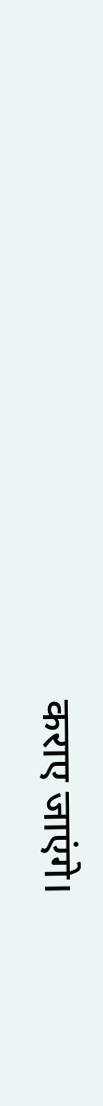कराए जाएंगे।